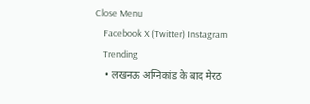Close Menu
    Facebook X (Twitter) Instagram
    Trending
    • लखनऊ अग्निकांड के बाद मेरठ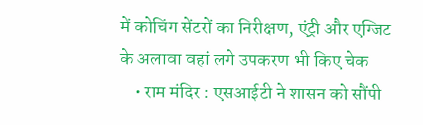में कोचिंग सेंटरों का निरीक्षण, एंट्री और एग्जिट के अलावा वहां लगे उपकरण भी किए चेक
    • राम मंदिर : एसआईटी ने शासन को सौंपी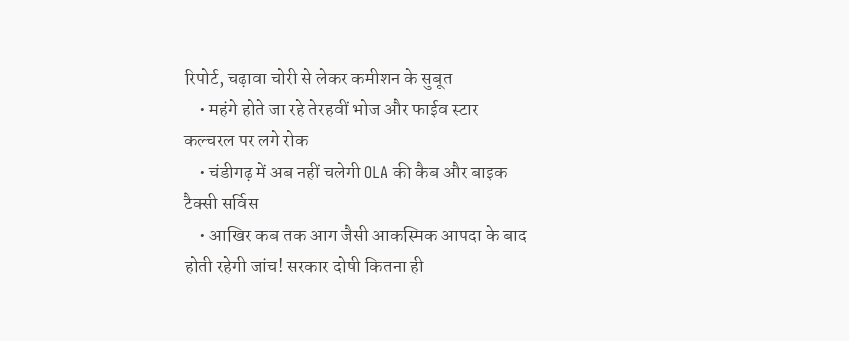रिपोर्ट, चढ़ावा चोरी से लेकर कमीशन के सुबूत
    • महंगे होते जा रहे तेरहवीं भोज और फाईव स्टार कल्चरल पर लगे रोक
    • चंडीगढ़ में अब नहीं चलेगी OLA की कैब और बाइक टैक्सी सर्विस
    • आखिर कब तक आग जैसी आकस्मिक आपदा के बाद होती रहेगी जांच! सरकार दोषी कितना ही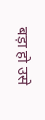बड़ा हो उसे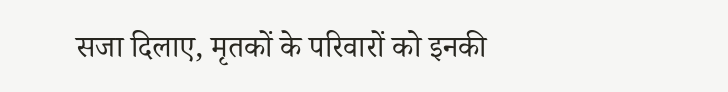सजा दिलाए, मृतकों के परिवारों को इनकी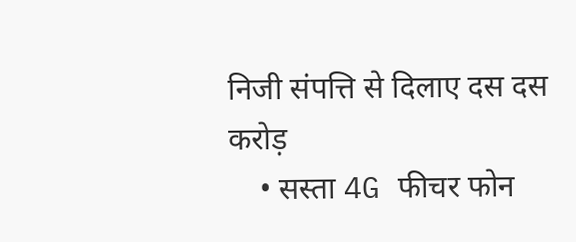निजी संपत्ति से दिलाए दस दस करोड़
    • सस्ता 4G फीचर फोन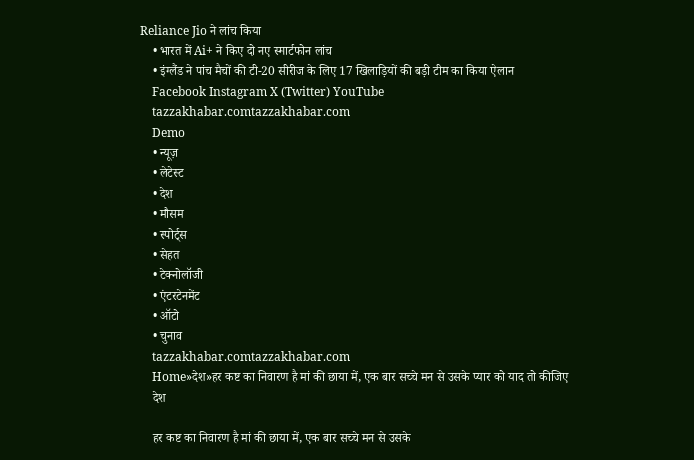Reliance Jio ने लांच किया
    • भारत में Ai+ ने किए दो नए स्मार्टफोन लांच
    • इंग्लैंड ने पांच मैचों की टी-20 सीरीज के लिए 17 खिलाड़ियों की बड़ी टीम का किया ऐलान
    Facebook Instagram X (Twitter) YouTube
    tazzakhabar.comtazzakhabar.com
    Demo
    • न्यूज़
    • लेटेस्ट
    • देश
    • मौसम
    • स्पोर्ट्स
    • सेहत
    • टेक्नोलॉजी
    • एंटरटेनमेंट
    • ऑटो
    • चुनाव
    tazzakhabar.comtazzakhabar.com
    Home»देश»हर कष्ट का निवारण है मां की छाया में, एक बार सच्चे मन से उसके प्यार को याद तो कीजिए
    देश

    हर कष्ट का निवारण है मां की छाया में, एक बार सच्चे मन से उसके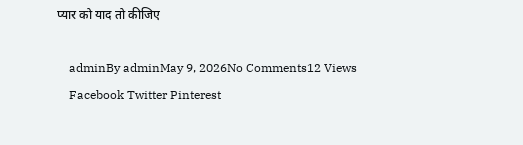प्यार को याद तो कीजिए

    adminBy adminMay 9, 2026No Comments12 Views
    Facebook Twitter Pinterest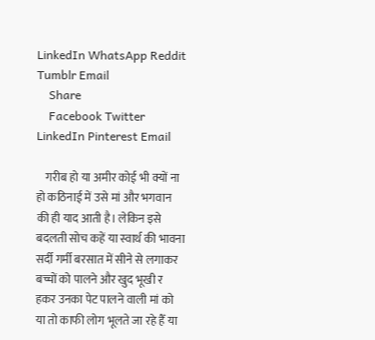LinkedIn WhatsApp Reddit Tumblr Email
    Share
    Facebook Twitter LinkedIn Pinterest Email

    गरीब हो या अमीर कोई भी क्यों ना हो कठिनाई में उसे मां और भगवान की ही याद आती है। लेकिन इसे बदलती सोच कहें या स्वार्थ की भावना सर्दी गर्मी बरसात में सीने से लगाकर बच्चों को पालने और खुद भूखी र हकर उनका पेट पालने वाली मां को या तो काफी लोग भूलते जा रहे हैँ या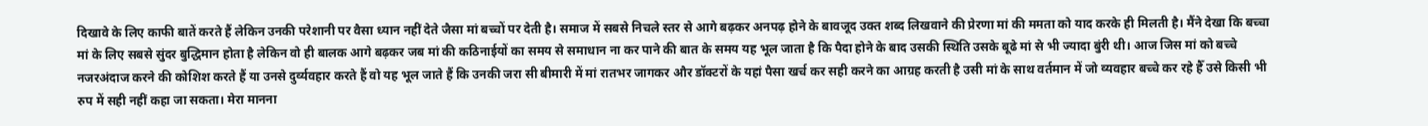दिखावे के लिए काफी बातें करते हैं लेकिन उनकी परेशानी पर वैसा ध्यान नहीं देते जैसा मां बच्चों पर देती है। समाज में सबसे निचले स्तर से आगे बढ़कर अनपढ़ होने के बावजूद उक्त शब्द लिखवाने की प्रेरणा मां की ममता को याद करके ही मिलती है। मैंने देखा कि बच्चा मां के लिए सबसे सुंदर बुद्धिमान होता है लेकिन वो ही बालक आगे बढ़कर जब मां की कठिनाईयों का समय से समाधान ना कर पाने की बात के समय यह भूल जाता है कि पैदा होने के बाद उसकी स्थिति उसके बूढे मां से भी ज्यादा बुंरी थी। आज जिस मां को बच्चे नजरअंदाज करने की कोशिश करते हैं या उनसे दुर्व्यवहार करते हैं वो यह भूल जाते हैं कि उनकी जरा सी बीमारी में मां रातभर जागकर और डॉक्टरों के यहां पैसा खर्च कर सही करने का आग्रह करती है उसी मां के साथ वर्तमान में जो व्यवहार बच्चे कर रहे हैँ उसे किसी भी रुप में सही नहीं कहा जा सकता। मेरा मानना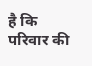है कि परिवार की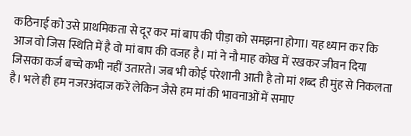कठिनाई को उसे प्राथमिकता से दूर कर मां बाप की पीड़ा को समझना होगा। यह ध्यान कर कि आज वो जिस स्थिति में है वो मां बाप की वजह है। मां ने नौ माह कोख में रखकर जीवन दिया जिसका कर्ज बच्चे कभी नहीं उतारते। जब भी कोई परेशानी आती है तो मां शब्द ही मुंह से निकलता है। भले ही हम नजरअंदाज करें लेकिन जैसे हम मां की भावनाओं में समाए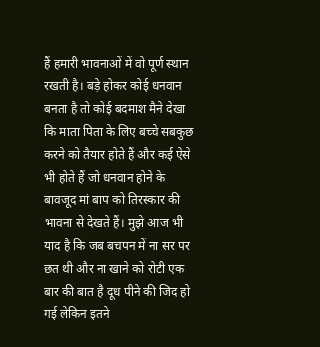हैं हमारी भावनाओं में वो पूर्ण स्थान रखती है। बड़े होकर कोई धनवान बनता है तो कोई बदमाश मैने देखा कि माता पिता के लिए बच्चे सबकुछ करने को तैयार होते हैं और कई ऐसे भी होते हैं जो धनवान होने के बावजूद मां बाप को तिरस्कार की भावना से देखते हैं। मुझे आज भी याद है कि जब बचपन में ना सर पर छत थी और ना खाने को रोटी एक बार की बात है दूध पीने की जिद हो गई लेकिन इतने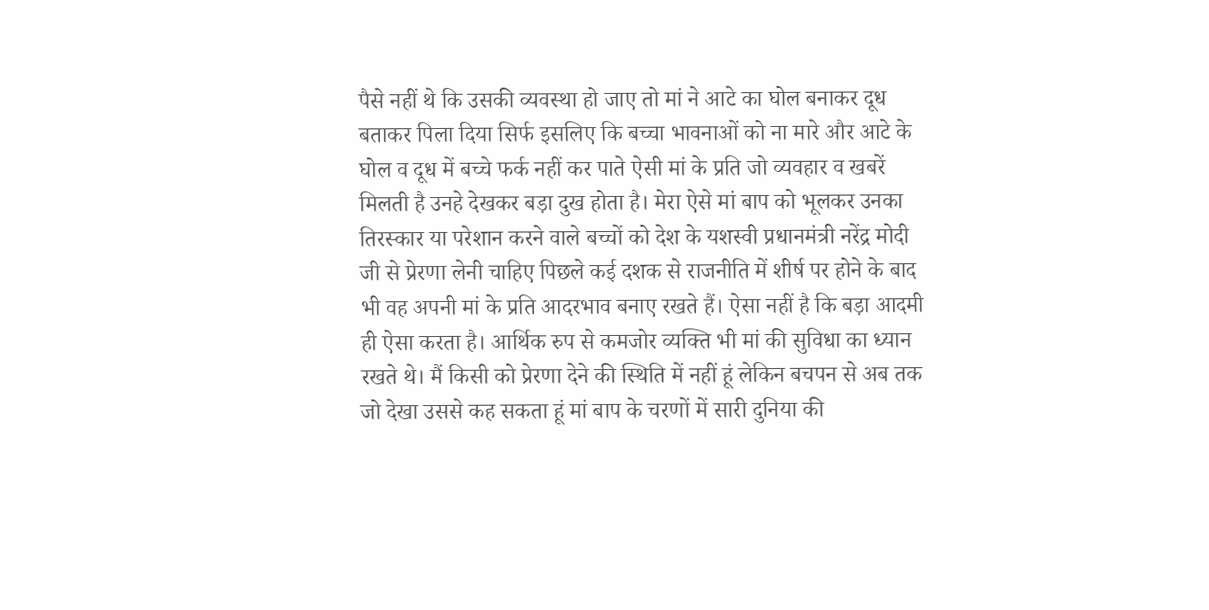पैसे नहीं थे कि उसकी व्यवस्था हो जाए तो मां ने आटे का घोल बनाकर दूध बताकर पिला दिया सिर्फ इसलिए कि बच्चा भावनाओं को ना मारे और आटे के घोल व दूध में बच्चे फर्क नहीं कर पाते ऐसी मां के प्रति जो व्यवहार व खबरें मिलती है उनहे देखकर बड़ा दुख होता है। मेरा ऐसे मां बाप को भूलकर उनका तिरस्कार या परेशान करने वाले बच्चों को देश के यशस्वी प्रधानमंत्री नरेंद्र मोदी जी से प्रेरणा लेनी चाहिए पिछले कई दशक से राजनीति में शीर्ष पर होने के बाद भी वह अपनी मां के प्रति आदरभाव बनाए रखते हैं। ऐसा नहीं है कि बड़ा आदमी ही ऐसा करता है। आर्थिक रुप से कमजोर व्यक्ति भी मां की सुविधा का ध्यान रखते थे। मैं किसी को प्रेरणा देने की स्थिति में नहीं हूं लेकिन बचपन से अब तक जो देखा उससे कह सकता हूं मां बाप के चरणों में सारी दुनिया की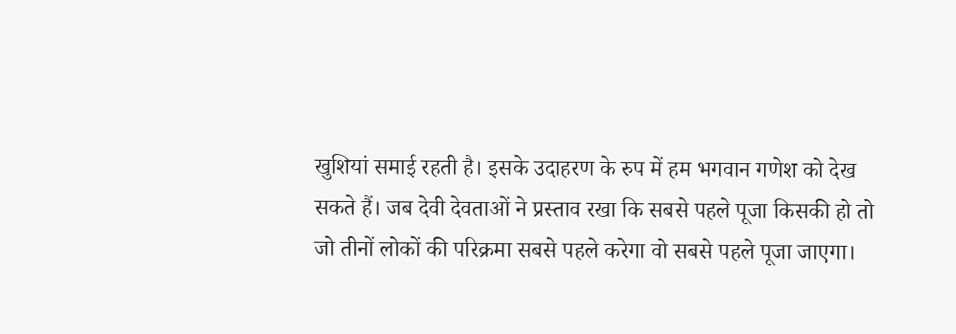खुशियां समाई रहती है। इसके उदाहरण के रुप में हम भगवान गणेश को देख सकते हैं। जब देवी देवताओं ने प्रस्ताव रखा कि सबसे पहले पूजा किसकी हो तो जो तीनों लोकों की परिक्रमा सबसे पहले करेगा वो सबसे पहले पूजा जाएगा।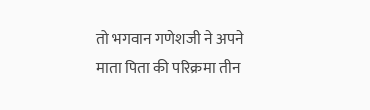तो भगवान गणेशजी ने अपने माता पिता की परिक्रमा तीन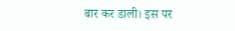बार कर डाली। इस पर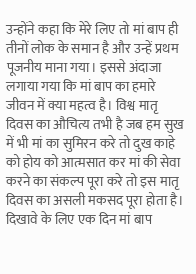उन्होंने कहा कि मेरे लिए तो मां बाप ही तीनों लोक के समान है और उन्हें प्रथम पूजनीय माना गया। इससे अंदाजा लगाया गया कि मां बाप का हमारे जीवन में क्या महत्व है। विश्व मातृ दिवस का औचित्य तभी है जब हम सुख में भी मां का सुमिरन करे तो दुख काहे को होय को आत्मसात कर मां की सेवा करने का संकल्प पूरा करे तो इस मातृ दिवस का असली मकसद पूरा होता है। दिखावे के लिए एक दिन मां बाप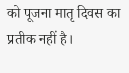को पूजना मातृ दिवस का प्रतीक नहीं है।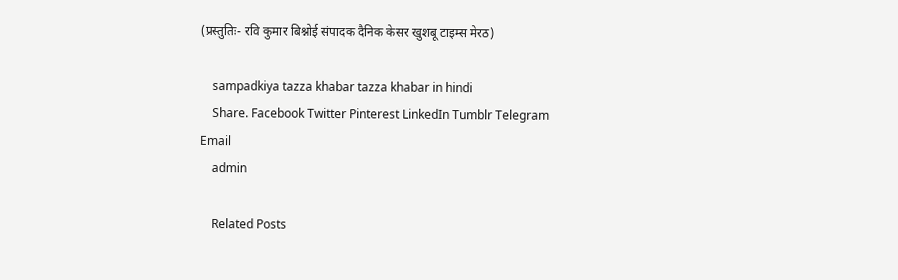(प्रस्तुतिः- रवि कुमार बिश्नोई संपादक दैनिक केसर खुशबू टाइम्स मेरठ)

    sampadkiya tazza khabar tazza khabar in hindi
    Share. Facebook Twitter Pinterest LinkedIn Tumblr Telegram Email
    admin

    Related Posts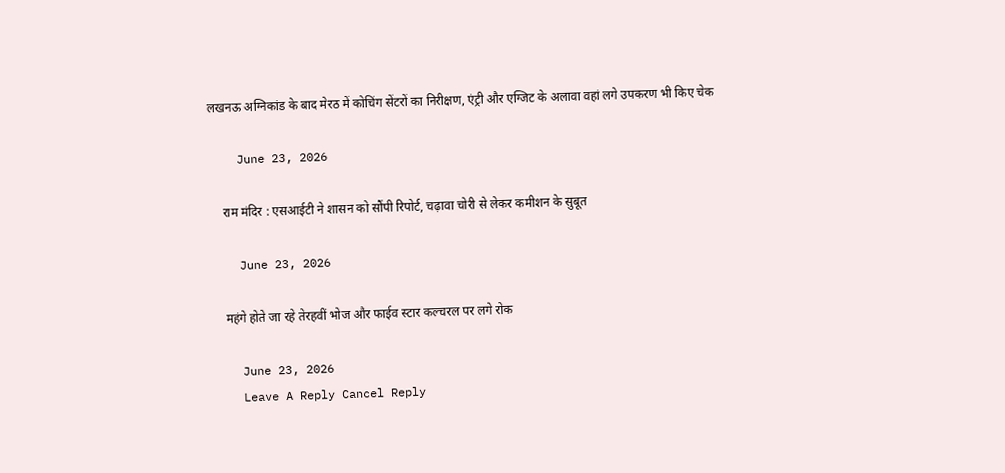लखनऊ अग्निकांड के बाद मेरठ में कोचिंग सेंटरों का निरीक्षण, एंट्री और एग्जिट के अलावा वहां लगे उपकरण भी किए चेक

    June 23, 2026

    राम मंदिर : एसआईटी ने शासन को सौंपी रिपोर्ट, चढ़ावा चोरी से लेकर कमीशन के सुबूत

    June 23, 2026

    महंगे होते जा रहे तेरहवीं भोज और फाईव स्टार कल्चरल पर लगे रोक

    June 23, 2026
    Leave A Reply Cancel Reply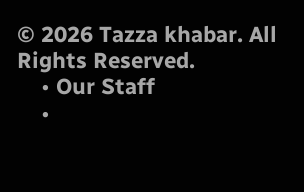© 2026 Tazza khabar. All Rights Reserved.
    • Our Staff
    •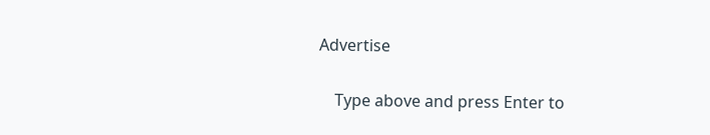Advertise

    Type above and press Enter to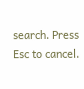search. Press Esc to cancel.